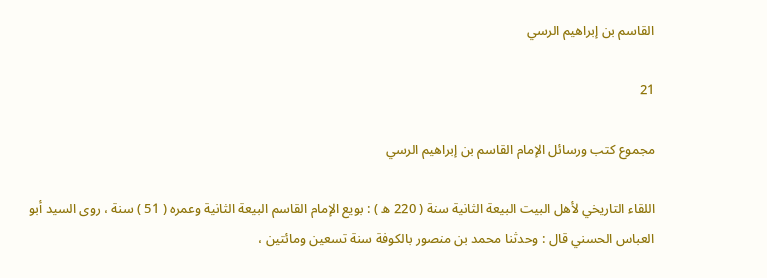القاسم بن إبراهيم الرسي

21

مجموع كتب ورسائل الإمام القاسم بن إبراهيم الرسي

اللقاء التاريخي لأهل البيت البيعة الثانية سنة ( 220 ه ) : بويع الإمام القاسم البيعة الثانية وعمره ( 51 ) سنة ، روى السيد أبو العباس الحسني قال : وحدثنا محمد بن منصور بالكوفة سنة تسعين ومائتين ،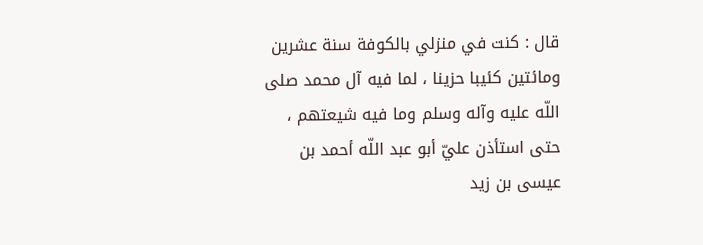قال : كنت في منزلي بالكوفة سنة عشرين ومائتين كئيبا حزينا ، لما فيه آل محمد صلى اللّه عليه وآله وسلم وما فيه شيعتهم ، حتى استأذن عليّ أبو عبد اللّه أحمد بن عيسى بن زيد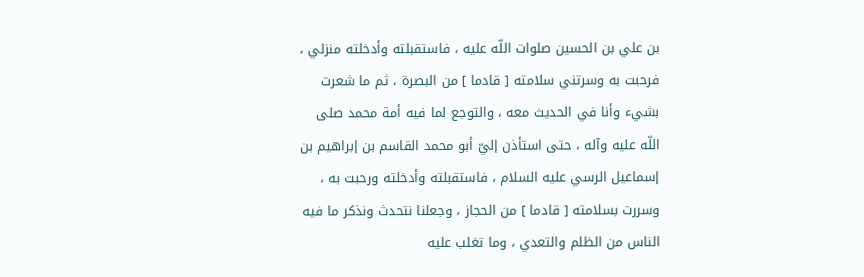بن علي بن الحسين صلوات اللّه عليه ، فاستقبلته وأدخلته منزلي ، فرحبت به وسرتني سلامته [ قادما ] من البصرة ، ثم ما شعرت بشيء وأنا في الحديث معه ، والتوجع لما فيه أمة محمد صلى اللّه عليه وآله ، حتى استأذن إليّ أبو محمد القاسم بن إبراهيم بن إسماعيل الرسي عليه السلام ، فاستقبلته وأدخلته ورحبت به ، وسررت بسلامته [ قادما ] من الحجاز ، وجعلنا نتحدث ونذكر ما فيه الناس من الظلم والتعدي ، وما تغلب عليه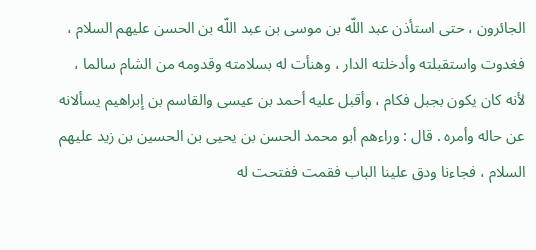الجائرون ، حتى استأذن عبد اللّه بن موسى بن عبد اللّه بن الحسن عليهم السلام ، فغدوت واستقبلته وأدخلته الدار ، وهنأت له بسلامته وقدومه من الشام سالما ، لأنه كان يكون بجبل فكام ، وأقبل عليه أحمد بن عيسى والقاسم بن إبراهيم يسألانه عن حاله وأمره . قال : وراءهم أبو محمد الحسن بن يحيى بن الحسين بن زيد عليهم السلام ، فجاءنا ودق علينا الباب فقمت ففتحت له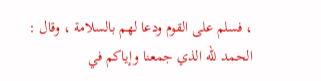، فسلم على القوم ودعا لهم بالسلامة ، وقال : الحمد للّه الذي جمعنا وإياكم في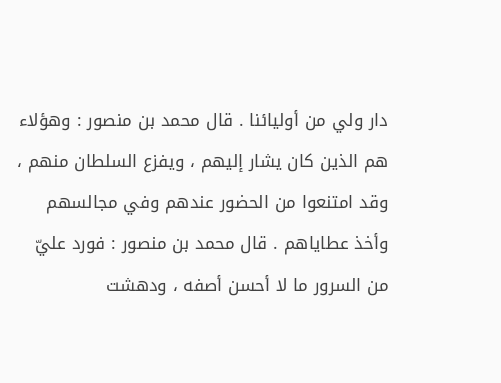دار ولي من أوليائنا . قال محمد بن منصور : وهؤلاء هم الذين كان يشار إليهم ، ويفزع السلطان منهم ، وقد امتنعوا من الحضور عندهم وفي مجالسهم وأخذ عطاياهم . قال محمد بن منصور : فورد عليّ من السرور ما لا أحسن أصفه ، ودهشت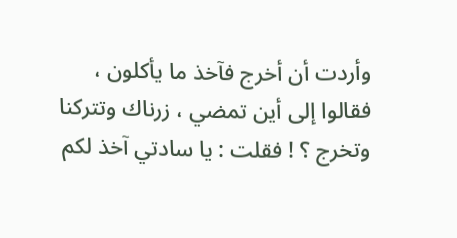وأردت أن أخرج فآخذ ما يأكلون ، فقالوا إلى أين تمضي ، زرناك وتتركنا وتخرج ؟ ! فقلت : يا سادتي آخذ لكم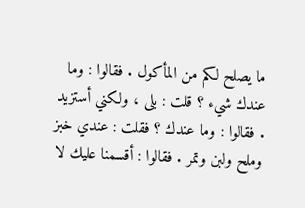ما يصلح لكم من المأكول . فقالوا : وما عندك شيء ؟ قلت : بلى ، ولكني أستزيد . فقالوا : وما عندك ؟ فقلت : عندي خبز وملح ولبن وتمر . فقالوا : أقسمنا عليك لا